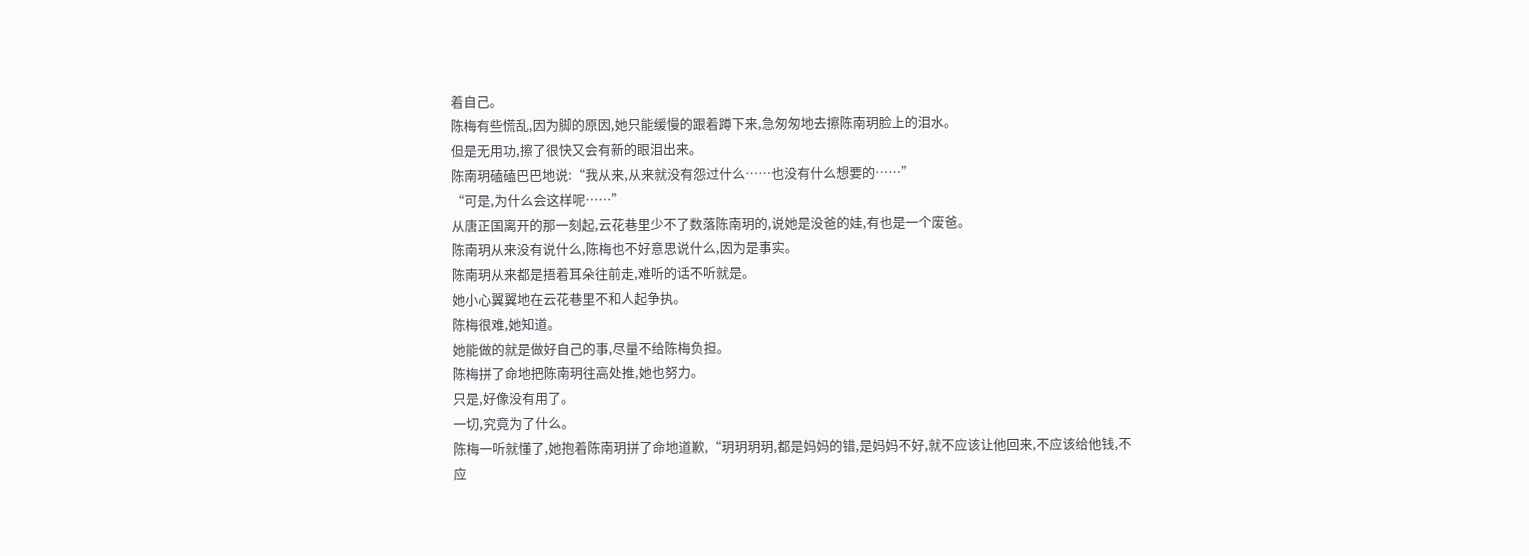着自己。
陈梅有些慌乱,因为脚的原因,她只能缓慢的跟着蹲下来,急匆匆地去擦陈南玥脸上的泪水。
但是无用功,擦了很快又会有新的眼泪出来。
陈南玥磕磕巴巴地说:“我从来,从来就没有怨过什么……也没有什么想要的……”
“可是,为什么会这样呢……”
从唐正国离开的那一刻起,云花巷里少不了数落陈南玥的,说她是没爸的娃,有也是一个废爸。
陈南玥从来没有说什么,陈梅也不好意思说什么,因为是事实。
陈南玥从来都是捂着耳朵往前走,难听的话不听就是。
她小心翼翼地在云花巷里不和人起争执。
陈梅很难,她知道。
她能做的就是做好自己的事,尽量不给陈梅负担。
陈梅拼了命地把陈南玥往高处推,她也努力。
只是,好像没有用了。
一切,究竟为了什么。
陈梅一听就懂了,她抱着陈南玥拼了命地道歉,“玥玥玥玥,都是妈妈的错,是妈妈不好,就不应该让他回来,不应该给他钱,不应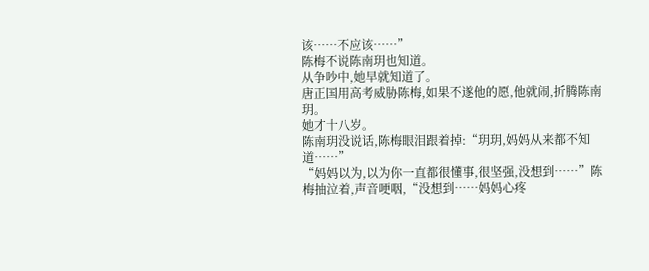该……不应该……”
陈梅不说陈南玥也知道。
从争吵中,她早就知道了。
唐正国用高考威胁陈梅,如果不遂他的愿,他就闹,折腾陈南玥。
她才十八岁。
陈南玥没说话,陈梅眼泪跟着掉:“玥玥,妈妈从来都不知道……”
“妈妈以为,以为你一直都很懂事,很坚强,没想到……”陈梅抽泣着,声音哽咽,“没想到……妈妈心疼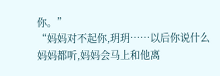你。”
“妈妈对不起你,玥玥……以后你说什么妈妈都听,妈妈会马上和他离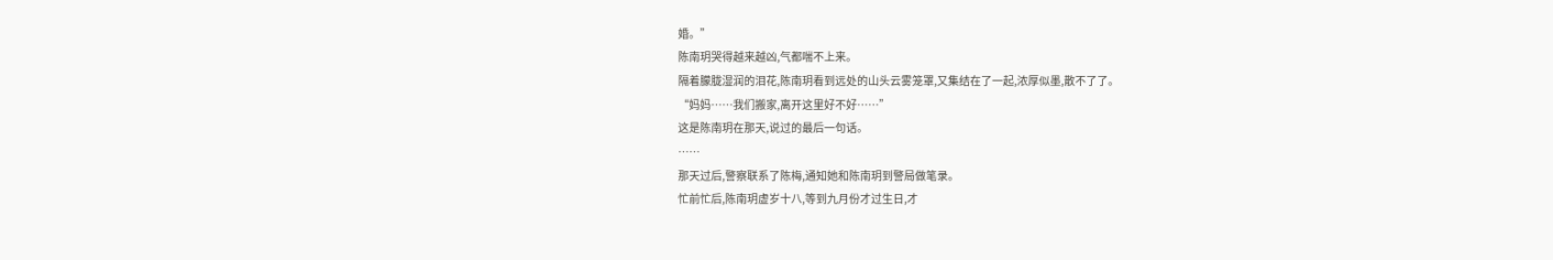婚。”
陈南玥哭得越来越凶,气都喘不上来。
隔着朦胧湿润的泪花,陈南玥看到远处的山头云雾笼罩,又集结在了一起,浓厚似墨,散不了了。
“妈妈……我们搬家,离开这里好不好……”
这是陈南玥在那天,说过的最后一句话。
……
那天过后,警察联系了陈梅,通知她和陈南玥到警局做笔录。
忙前忙后,陈南玥虚岁十八,等到九月份才过生日,才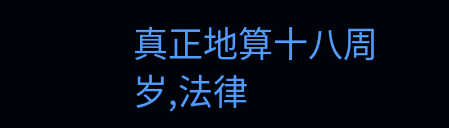真正地算十八周岁,法律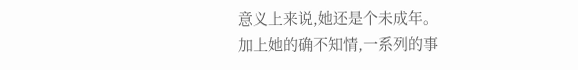意义上来说,她还是个未成年。
加上她的确不知情,一系列的事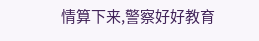情算下来,警察好好教育